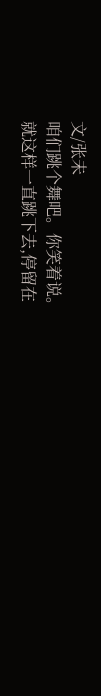文/张未
咱们跳个舞吧。你笑着说。
就这样一直跳下去,停留在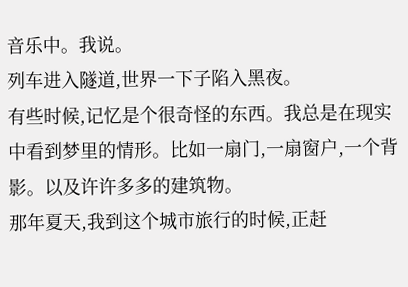音乐中。我说。
列车进入隧道,世界一下子陷入黑夜。
有些时候,记忆是个很奇怪的东西。我总是在现实中看到梦里的情形。比如一扇门,一扇窗户,一个背影。以及许许多多的建筑物。
那年夏天,我到这个城市旅行的时候,正赶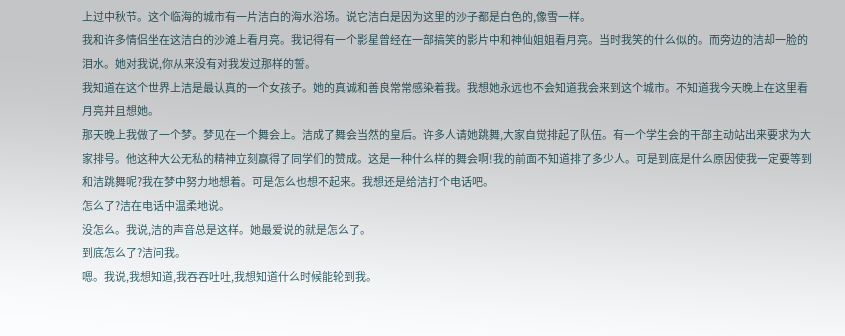上过中秋节。这个临海的城市有一片洁白的海水浴场。说它洁白是因为这里的沙子都是白色的,像雪一样。
我和许多情侣坐在这洁白的沙滩上看月亮。我记得有一个影星曾经在一部搞笑的影片中和神仙姐姐看月亮。当时我笑的什么似的。而旁边的洁却一脸的泪水。她对我说,你从来没有对我发过那样的誓。
我知道在这个世界上洁是最认真的一个女孩子。她的真诚和善良常常感染着我。我想她永远也不会知道我会来到这个城市。不知道我今天晚上在这里看月亮并且想她。
那天晚上我做了一个梦。梦见在一个舞会上。洁成了舞会当然的皇后。许多人请她跳舞,大家自觉排起了队伍。有一个学生会的干部主动站出来要求为大家排号。他这种大公无私的精神立刻赢得了同学们的赞成。这是一种什么样的舞会啊!我的前面不知道排了多少人。可是到底是什么原因使我一定要等到和洁跳舞呢?我在梦中努力地想着。可是怎么也想不起来。我想还是给洁打个电话吧。
怎么了?洁在电话中温柔地说。
没怎么。我说,洁的声音总是这样。她最爱说的就是怎么了。
到底怎么了?洁问我。
嗯。我说,我想知道,我吞吞吐吐,我想知道什么时候能轮到我。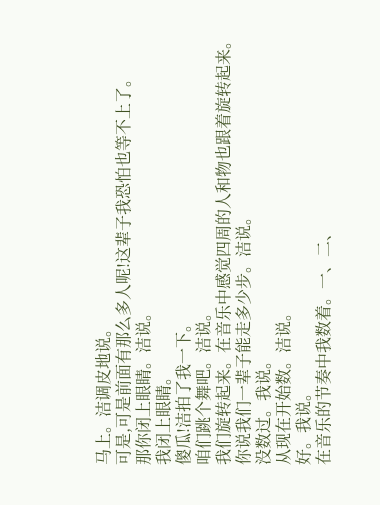马上。洁调皮地说。
可是,可是前面有那么多人呢!这辈子我恐怕也等不上了。
那你闭上眼睛。洁说。
我闭上眼睛。
傻瓜!洁拍了我一下。
咱们跳个舞吧。洁说。
我们旋转起来。在音乐中感觉四周的人和物也跟着旋转起来。
你说我们一辈子能走多少步。洁说。
没数过。我说。
从现在开始数。洁说。
好。我说。
在音乐的节奏中我数着。一、二、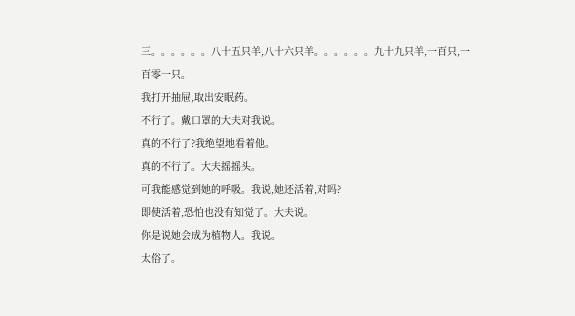三。。。。。。八十五只羊,八十六只羊。。。。。。九十九只羊,一百只,一百零一只。
我打开抽屉,取出安眠药。
不行了。戴口罩的大夫对我说。
真的不行了?我绝望地看着他。
真的不行了。大夫摇摇头。
可我能感觉到她的呼吸。我说,她还活着,对吗?
即使活着,恐怕也没有知觉了。大夫说。
你是说她会成为植物人。我说。
太俗了。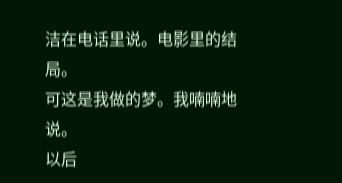洁在电话里说。电影里的结局。
可这是我做的梦。我喃喃地说。
以后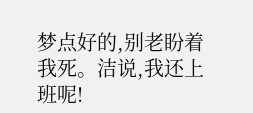梦点好的,别老盼着我死。洁说,我还上班呢!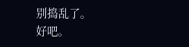别捣乱了。
好吧。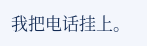我把电话挂上。